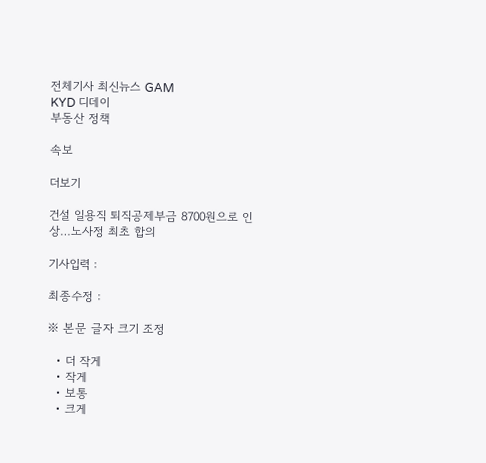전체기사 최신뉴스 GAM
KYD 디데이
부동산 정책

속보

더보기

건설 일용직 퇴직공제부금 8700원으로 인상…노사정 최초 합의

기사입력 :

최종수정 :

※ 본문 글자 크기 조정

  • 더 작게
  • 작게
  • 보통
  • 크게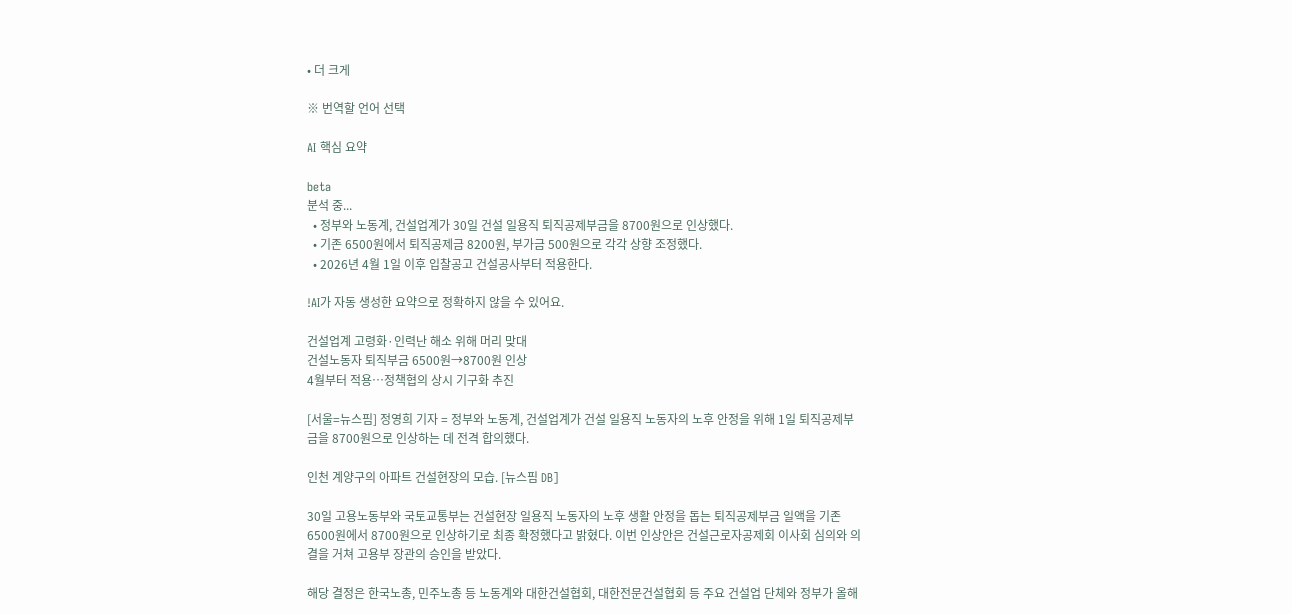• 더 크게

※ 번역할 언어 선택

AI 핵심 요약

beta
분석 중...
  • 정부와 노동계, 건설업계가 30일 건설 일용직 퇴직공제부금을 8700원으로 인상했다.
  • 기존 6500원에서 퇴직공제금 8200원, 부가금 500원으로 각각 상향 조정했다.
  • 2026년 4월 1일 이후 입찰공고 건설공사부터 적용한다.

!AI가 자동 생성한 요약으로 정확하지 않을 수 있어요.

건설업계 고령화·인력난 해소 위해 머리 맞대
건설노동자 퇴직부금 6500원→8700원 인상
4월부터 적용…정책협의 상시 기구화 추진

[서울=뉴스핌] 정영희 기자 = 정부와 노동계, 건설업계가 건설 일용직 노동자의 노후 안정을 위해 1일 퇴직공제부금을 8700원으로 인상하는 데 전격 합의했다.

인천 계양구의 아파트 건설현장의 모습. [뉴스핌 DB]

30일 고용노동부와 국토교통부는 건설현장 일용직 노동자의 노후 생활 안정을 돕는 퇴직공제부금 일액을 기존 6500원에서 8700원으로 인상하기로 최종 확정했다고 밝혔다. 이번 인상안은 건설근로자공제회 이사회 심의와 의결을 거쳐 고용부 장관의 승인을 받았다.

해당 결정은 한국노총, 민주노총 등 노동계와 대한건설협회, 대한전문건설협회 등 주요 건설업 단체와 정부가 올해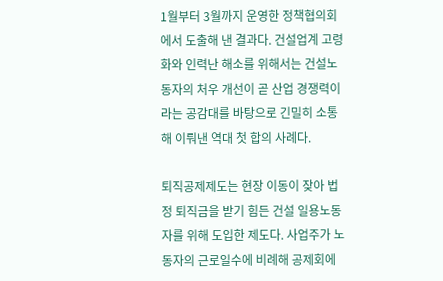1월부터 3월까지 운영한 정책협의회에서 도출해 낸 결과다. 건설업계 고령화와 인력난 해소를 위해서는 건설노동자의 처우 개선이 곧 산업 경쟁력이라는 공감대를 바탕으로 긴밀히 소통해 이뤄낸 역대 첫 합의 사례다.

퇴직공제제도는 현장 이동이 잦아 법정 퇴직금을 받기 힘든 건설 일용노동자를 위해 도입한 제도다. 사업주가 노동자의 근로일수에 비례해 공제회에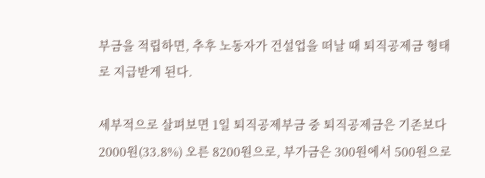부금을 적립하면, 추후 노동자가 건설업을 떠날 때 퇴직공제금 형태로 지급받게 된다.

세부적으로 살펴보면 1일 퇴직공제부금 중 퇴직공제금은 기존보다 2000원(33.8%) 오른 8200원으로, 부가금은 300원에서 500원으로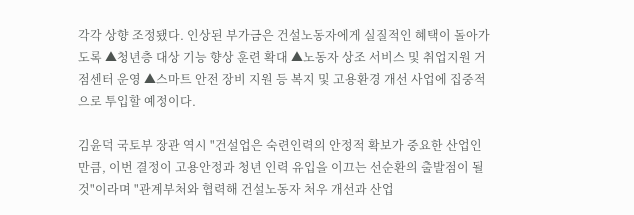각각 상향 조정됐다. 인상된 부가금은 건설노동자에게 실질적인 혜택이 돌아가도록 ▲청년층 대상 기능 향상 훈련 확대 ▲노동자 상조 서비스 및 취업지원 거점센터 운영 ▲스마트 안전 장비 지원 등 복지 및 고용환경 개선 사업에 집중적으로 투입할 예정이다.

김윤덕 국토부 장관 역시 "건설업은 숙련인력의 안정적 확보가 중요한 산업인 만큼, 이번 결정이 고용안정과 청년 인력 유입을 이끄는 선순환의 출발점이 될 것"이라며 "관계부처와 협력해 건설노동자 처우 개선과 산업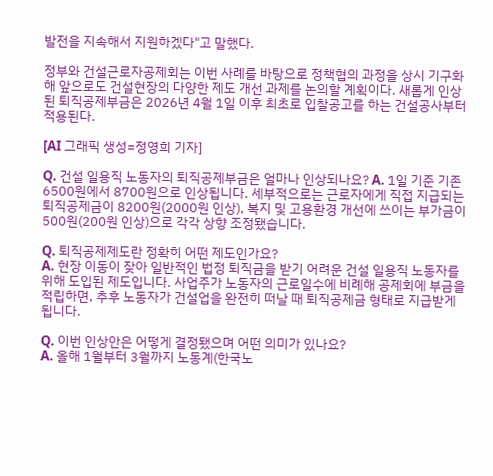발전을 지속해서 지원하겠다"고 말했다.

정부와 건설근로자공제회는 이번 사례를 바탕으로 정책협의 과정을 상시 기구화해 앞으로도 건설현장의 다양한 제도 개선 과제를 논의할 계획이다. 새롭게 인상된 퇴직공제부금은 2026년 4월 1일 이후 최초로 입찰공고를 하는 건설공사부터 적용된다.

[AI 그래픽 생성=정영희 기자]

Q. 건설 일용직 노동자의 퇴직공제부금은 얼마나 인상되나요? A. 1일 기준 기존 6500원에서 8700원으로 인상됩니다. 세부적으로는 근로자에게 직접 지급되는 퇴직공제금이 8200원(2000원 인상), 복지 및 고용환경 개선에 쓰이는 부가금이 500원(200원 인상)으로 각각 상향 조정됐습니다.

Q. 퇴직공제제도란 정확히 어떤 제도인가요?
A. 현장 이동이 잦아 일반적인 법정 퇴직금을 받기 어려운 건설 일용직 노동자를 위해 도입된 제도입니다. 사업주가 노동자의 근로일수에 비례해 공제회에 부금을 적립하면, 추후 노동자가 건설업을 완전히 떠날 때 퇴직공제금 형태로 지급받게 됩니다.

Q. 이번 인상안은 어떻게 결정됐으며 어떤 의미가 있나요?
A. 올해 1월부터 3월까지 노동계(한국노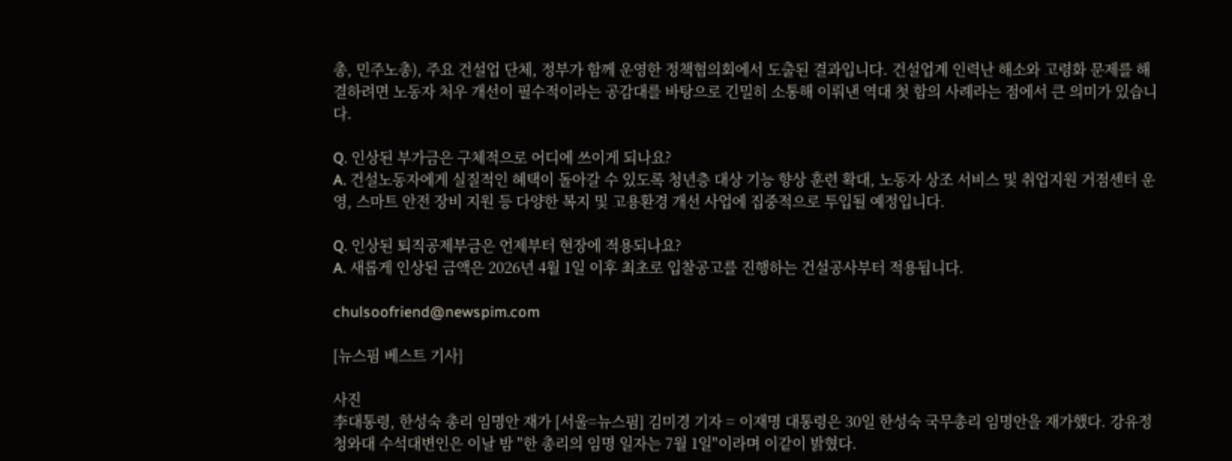총, 민주노총), 주요 건설업 단체, 정부가 함께 운영한 정책협의회에서 도출된 결과입니다. 건설업계 인력난 해소와 고령화 문제를 해결하려면 노동자 처우 개선이 필수적이라는 공감대를 바탕으로 긴밀히 소통해 이뤄낸 역대 첫 합의 사례라는 점에서 큰 의미가 있습니다.

Q. 인상된 부가금은 구체적으로 어디에 쓰이게 되나요?
A. 건설노동자에게 실질적인 혜택이 돌아갈 수 있도록 청년층 대상 기능 향상 훈련 확대, 노동자 상조 서비스 및 취업지원 거점센터 운영, 스마트 안전 장비 지원 등 다양한 복지 및 고용환경 개선 사업에 집중적으로 투입될 예정입니다.

Q. 인상된 퇴직공제부금은 언제부터 현장에 적용되나요?
A. 새롭게 인상된 금액은 2026년 4월 1일 이후 최초로 입찰공고를 진행하는 건설공사부터 적용됩니다.

chulsoofriend@newspim.com

[뉴스핌 베스트 기사]

사진
李대통령, 한성숙 총리 임명안 재가 [서울=뉴스핌] 김미경 기자 = 이재명 대통령은 30일 한성숙 국무총리 임명안을 재가했다. 강유정 청와대 수석대변인은 이날 밤 "한 총리의 임명 일자는 7월 1일"이라며 이같이 밝혔다.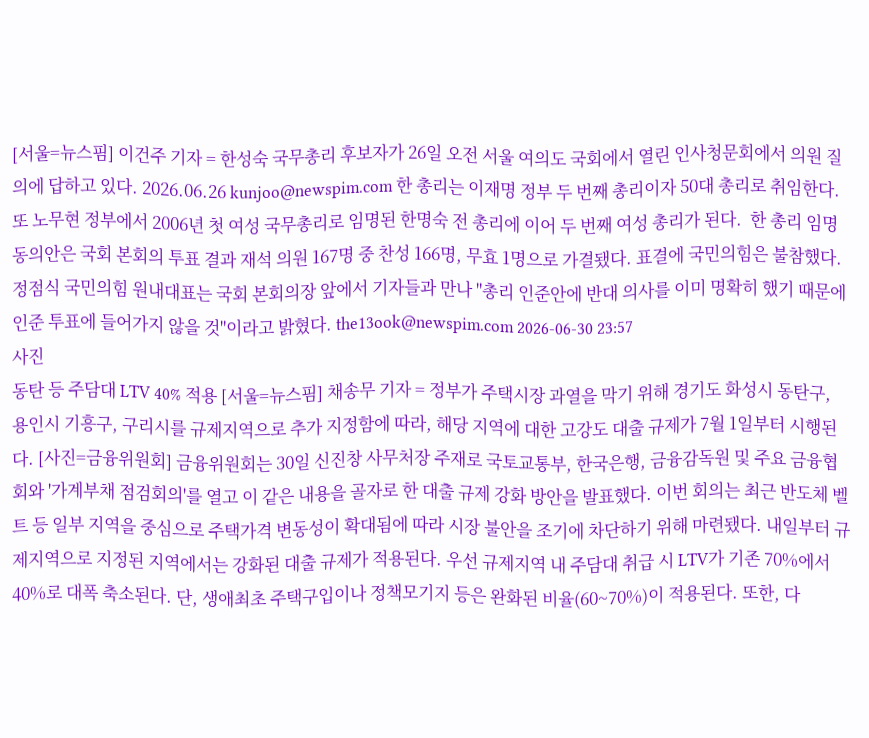[서울=뉴스핌] 이건주 기자 = 한성숙 국무총리 후보자가 26일 오전 서울 여의도 국회에서 열린 인사청문회에서 의원 질의에 답하고 있다. 2026.06.26 kunjoo@newspim.com 한 총리는 이재명 정부 두 번째 총리이자 50대 총리로 취임한다. 또 노무현 정부에서 2006년 첫 여성 국무총리로 임명된 한명숙 전 총리에 이어 두 번째 여성 총리가 된다.  한 총리 임명동의안은 국회 본회의 투표 결과 재석 의원 167명 중 찬성 166명, 무효 1명으로 가결됐다. 표결에 국민의힘은 불참했다. 정점식 국민의힘 원내대표는 국회 본회의장 앞에서 기자들과 만나 "총리 인준안에 반대 의사를 이미 명확히 했기 때문에 인준 투표에 들어가지 않을 것"이라고 밝혔다. the13ook@newspim.com 2026-06-30 23:57
사진
동탄 등 주담대 LTV 40% 적용 [서울=뉴스핌] 채송무 기자 = 정부가 주택시장 과열을 막기 위해 경기도 화성시 동탄구, 용인시 기흥구, 구리시를 규제지역으로 추가 지정함에 따라, 해당 지역에 대한 고강도 대출 규제가 7월 1일부터 시행된다. [사진=금융위원회] 금융위원회는 30일 신진창 사무처장 주재로 국토교통부, 한국은행, 금융감독원 및 주요 금융협회와 '가계부채 점검회의'를 열고 이 같은 내용을 골자로 한 대출 규제 강화 방안을 발표했다. 이번 회의는 최근 반도체 벨트 등 일부 지역을 중심으로 주택가격 변동성이 확대됨에 따라 시장 불안을 조기에 차단하기 위해 마련됐다. 내일부터 규제지역으로 지정된 지역에서는 강화된 대출 규제가 적용된다. 우선 규제지역 내 주담대 취급 시 LTV가 기존 70%에서 40%로 대폭 축소된다. 단, 생애최초 주택구입이나 정책모기지 등은 완화된 비율(60~70%)이 적용된다. 또한, 다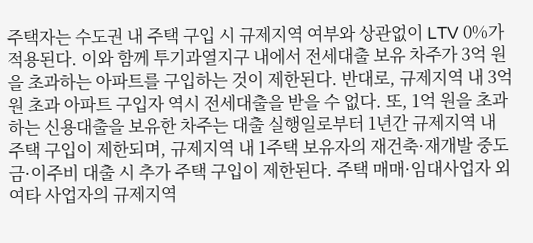주택자는 수도권 내 주택 구입 시 규제지역 여부와 상관없이 LTV 0%가 적용된다. 이와 함께 투기과열지구 내에서 전세대출 보유 차주가 3억 원을 초과하는 아파트를 구입하는 것이 제한된다. 반대로, 규제지역 내 3억 원 초과 아파트 구입자 역시 전세대출을 받을 수 없다. 또, 1억 원을 초과하는 신용대출을 보유한 차주는 대출 실행일로부터 1년간 규제지역 내 주택 구입이 제한되며, 규제지역 내 1주택 보유자의 재건축·재개발 중도금·이주비 대출 시 추가 주택 구입이 제한된다. 주택 매매·임대사업자 외 여타 사업자의 규제지역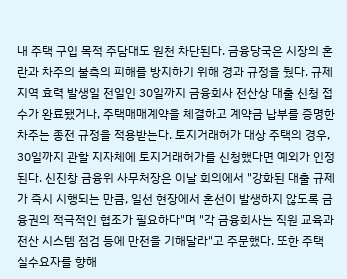내 주택 구입 목적 주담대도 원천 차단된다. 금융당국은 시장의 혼란과 차주의 불측의 피해를 방지하기 위해 경과 규정을 뒀다. 규제지역 효력 발생일 전일인 30일까지 금융회사 전산상 대출 신청 접수가 완료됐거나, 주택매매계약을 체결하고 계약금 납부를 증명한 차주는 종전 규정을 적용받는다. 토지거래허가 대상 주택의 경우, 30일까지 관할 지자체에 토지거래허가를 신청했다면 예외가 인정된다. 신진창 금융위 사무처장은 이날 회의에서 "강화된 대출 규제가 즉시 시행되는 만큼, 일선 현장에서 혼선이 발생하지 않도록 금융권의 적극적인 협조가 필요하다"며 "각 금융회사는 직원 교육과 전산 시스템 점검 등에 만전을 기해달라"고 주문했다. 또한 주택 실수요자를 향해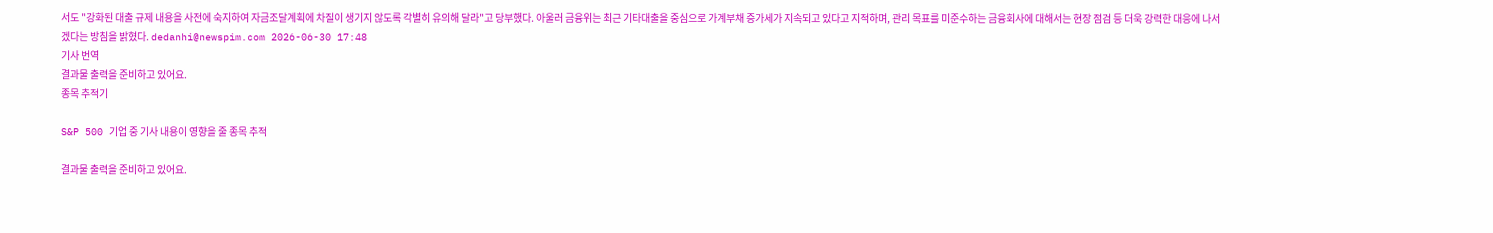서도 "강화된 대출 규제 내용을 사전에 숙지하여 자금조달계획에 차질이 생기지 않도록 각별히 유의해 달라"고 당부했다. 아울러 금융위는 최근 기타대출을 중심으로 가계부채 증가세가 지속되고 있다고 지적하며, 관리 목표를 미준수하는 금융회사에 대해서는 현장 점검 등 더욱 강력한 대응에 나서겠다는 방침을 밝혔다. dedanhi@newspim.com 2026-06-30 17:48
기사 번역
결과물 출력을 준비하고 있어요.
종목 추적기

S&P 500 기업 중 기사 내용이 영향을 줄 종목 추적

결과물 출력을 준비하고 있어요.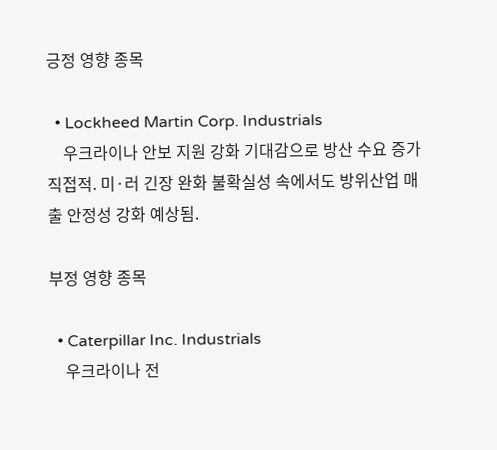긍정 영향 종목

  • Lockheed Martin Corp. Industrials
    우크라이나 안보 지원 강화 기대감으로 방산 수요 증가 직접적. 미·러 긴장 완화 불확실성 속에서도 방위산업 매출 안정성 강화 예상됨.

부정 영향 종목

  • Caterpillar Inc. Industrials
    우크라이나 전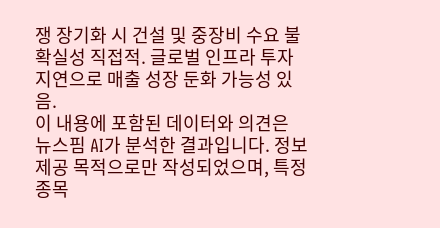쟁 장기화 시 건설 및 중장비 수요 불확실성 직접적. 글로벌 인프라 투자 지연으로 매출 성장 둔화 가능성 있음.
이 내용에 포함된 데이터와 의견은 뉴스핌 AI가 분석한 결과입니다. 정보 제공 목적으로만 작성되었으며, 특정 종목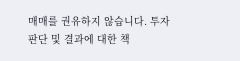매매를 권유하지 않습니다. 투자 판단 및 결과에 대한 책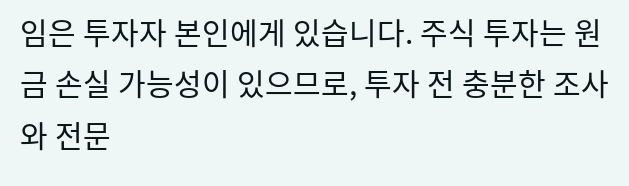임은 투자자 본인에게 있습니다. 주식 투자는 원금 손실 가능성이 있으므로, 투자 전 충분한 조사와 전문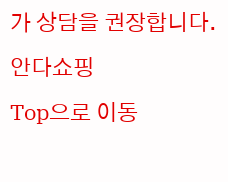가 상담을 권장합니다.
안다쇼핑
Top으로 이동